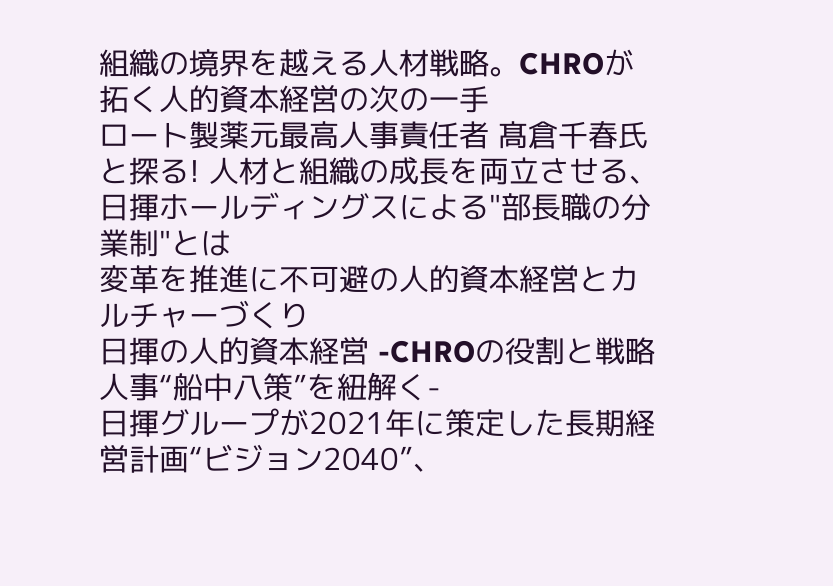組織の境界を越える人材戦略。CHROが拓く人的資本経営の次の一手
ロート製薬元最高人事責任者 髙倉千春氏と探る! 人材と組織の成長を両立させる、日揮ホールディングスによる"部長職の分業制"とは
変革を推進に不可避の人的資本経営とカルチャーづくり
日揮の人的資本経営 -CHROの役割と戦略人事“船中八策”を紐解く-
日揮グループが2021年に策定した長期経営計画“ビジョン2040”、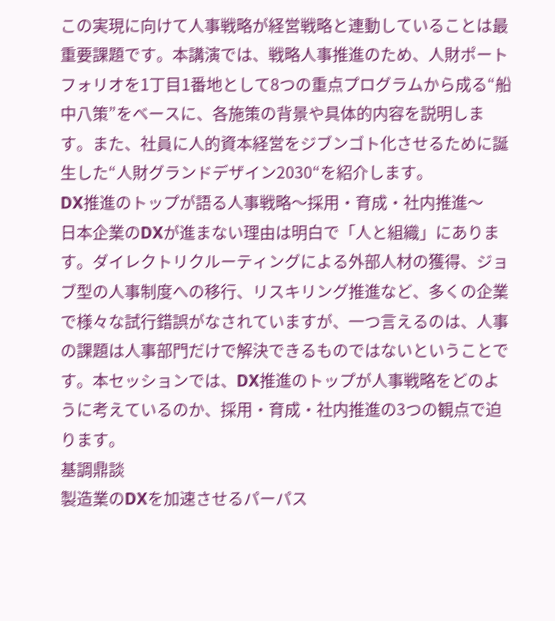この実現に向けて人事戦略が経営戦略と連動していることは最重要課題です。本講演では、戦略人事推進のため、人財ポートフォリオを1丁目1番地として8つの重点プログラムから成る“船中八策”をベースに、各施策の背景や具体的内容を説明します。また、社員に人的資本経営をジブンゴト化させるために誕生した“人財グランドデザイン2030“を紹介します。
DX推進のトップが語る人事戦略〜採用・育成・社内推進〜
日本企業のDXが進まない理由は明白で「人と組織」にあります。ダイレクトリクルーティングによる外部人材の獲得、ジョブ型の人事制度への移行、リスキリング推進など、多くの企業で様々な試行錯誤がなされていますが、一つ言えるのは、人事の課題は人事部門だけで解決できるものではないということです。本セッションでは、DX推進のトップが人事戦略をどのように考えているのか、採用・育成・社内推進の3つの観点で迫ります。
基調鼎談
製造業のDXを加速させるパーパス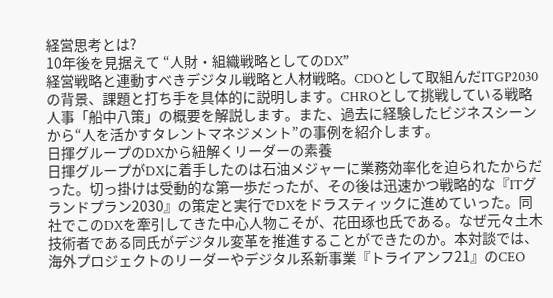経営思考とは?
10年後を見据えて “人財・組織戦略としてのDX”
経営戦略と連動すべきデジタル戦略と人材戦略。CDOとして取組んだITGP2030の背景、課題と打ち手を具体的に説明します。CHROとして挑戦している戦略人事「船中八策」の概要を解説します。また、過去に経験したビジネスシーンから“人を活かすタレントマネジメント”の事例を紹介します。
日揮グループのDXから紐解くリーダーの素養
日揮グループがDXに着手したのは石油メジャーに業務効率化を迫られたからだった。切っ掛けは受動的な第一歩だったが、その後は迅速かつ戦略的な『ITグランドプラン2030』の策定と実行でDXをドラスティックに進めていった。同社でこのDXを牽引してきた中心人物こそが、花田琢也氏である。なぜ元々土木技術者である同氏がデジタル変革を推進することができたのか。本対談では、海外プロジェクトのリーダーやデジタル系新事業『トライアンフ21』のCEO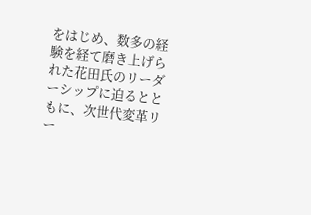をはじめ、数多の経験を経て磨き上げられた花田氏のリーダーシップに迫るとともに、次世代変革リー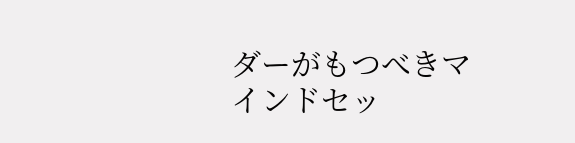ダーがもつべきマインドセッ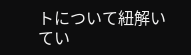トについて紐解いてい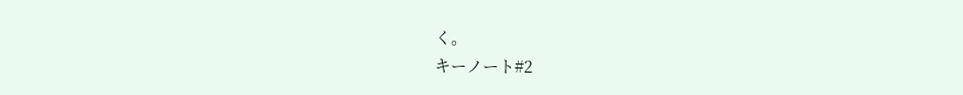く。
キーノート#2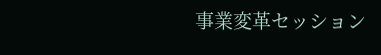事業変革セッション